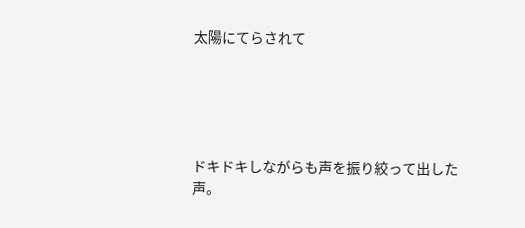太陽にてらされて





ドキドキしながらも声を振り絞って出した声。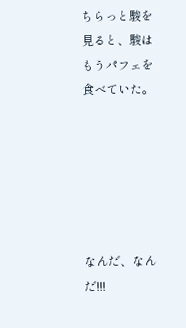ちらっと駿を見ると、駿はもうパフェを食べていた。






なんだ、なんだ!!!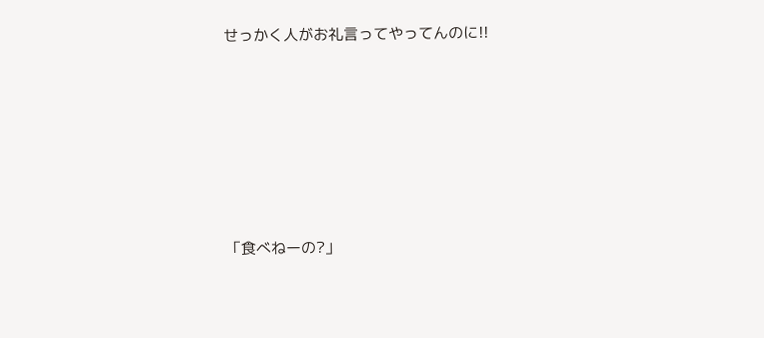せっかく人がお礼言ってやってんのに!!






「食べねーの?」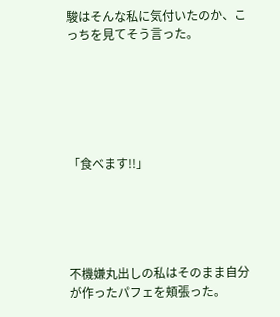駿はそんな私に気付いたのか、こっちを見てそう言った。






「食べます!!」





不機嫌丸出しの私はそのまま自分が作ったパフェを頬張った。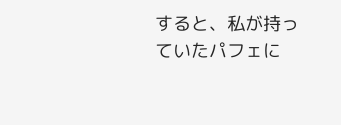すると、私が持っていたパフェに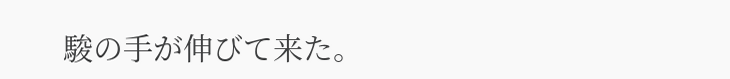駿の手が伸びて来た。